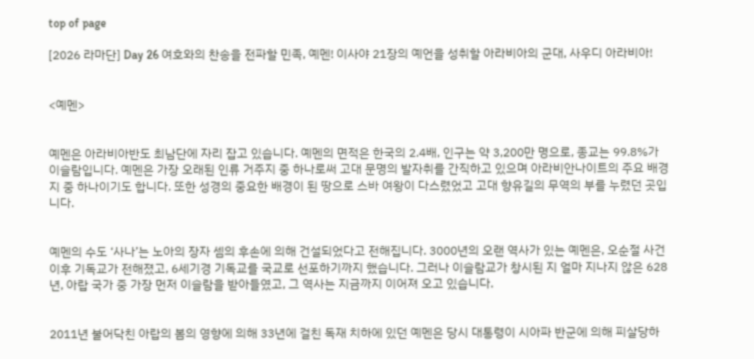top of page

[2026 라마단] Day 26 여호와의 찬송을 전파할 민족, 예멘! 이사야 21장의 예언을 성취할 아라비아의 군대, 사우디 아라비아!


<예멘>


예멘은 아라비아반도 최남단에 자리 잡고 있습니다. 예멘의 면적은 한국의 2.4배, 인구는 약 3,200만 명으로, 종교는 99.8%가 이슬람입니다. 예멘은 가장 오래된 인류 거주지 중 하나로써 고대 문명의 발자취를 간직하고 있으며 아라비안나이트의 주요 배경지 중 하나이기도 합니다. 또한 성경의 중요한 배경이 된 땅으로 스바 여왕이 다스렸었고 고대 향유길의 무역의 부를 누렸던 곳입니다.


예멘의 수도 ‘사나’는 노아의 장자 셈의 후손에 의해 건설되었다고 전해집니다. 3000년의 오랜 역사가 있는 예멘은, 오순절 사건 이후 기독교가 전해졌고, 6세기경 기독교를 국교로 선포하기까지 했습니다. 그러나 이슬람교가 창시된 지 얼마 지나지 않은 628년, 아랍 국가 중 가장 먼저 이슬람을 받아들였고, 그 역사는 지금까지 이어져 오고 있습니다.


2011년 불어닥친 아랍의 봄의 영향에 의해 33년에 걸친 독재 치하에 있던 예멘은 당시 대통령이 시아파 반군에 의해 피살당하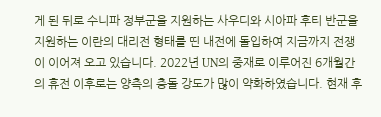게 된 뒤로 수니파 정부군을 지원하는 사우디와 시아파 후티 반군을 지원하는 이란의 대리전 형태를 띤 내전에 돌입하여 지금까지 전쟁이 이어져 오고 있습니다. 2022년 UN의 중재로 이루어진 6개월간의 휴전 이후로는 양측의 충돌 강도가 많이 약화하였습니다. 현재 후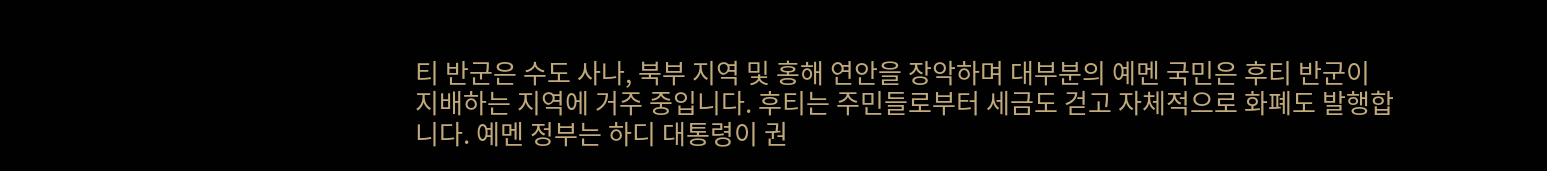티 반군은 수도 사나, 북부 지역 및 홍해 연안을 장악하며 대부분의 예멘 국민은 후티 반군이 지배하는 지역에 거주 중입니다. 후티는 주민들로부터 세금도 걷고 자체적으로 화폐도 발행합니다. 예멘 정부는 하디 대통령이 권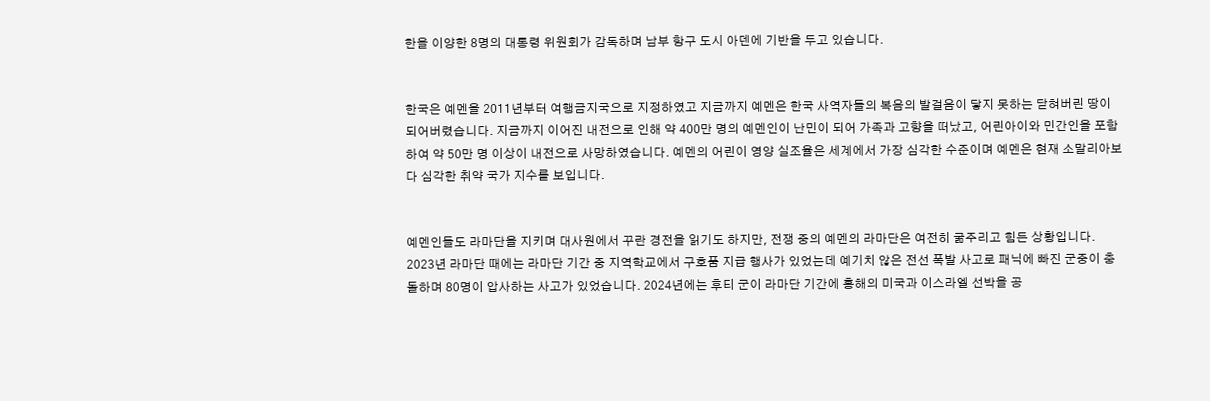한을 이양한 8명의 대통령 위원회가 감독하며 남부 항구 도시 아덴에 기반을 두고 있습니다.


한국은 예멘을 2011년부터 여행금지국으로 지정하였고 지금까지 예멘은 한국 사역자들의 복음의 발걸음이 닿지 못하는 닫혀버린 땅이 되어버렸습니다. 지금까지 이어진 내전으로 인해 약 400만 명의 예멘인이 난민이 되어 가족과 고향을 떠났고, 어린아이와 민간인을 포함하여 약 50만 명 이상이 내전으로 사망하였습니다. 예멘의 어린이 영양 실조율은 세계에서 가장 심각한 수준이며 예멘은 현재 소말리아보다 심각한 취약 국가 지수를 보입니다.


예멘인들도 라마단을 지키며 대사원에서 꾸란 경전을 읽기도 하지만, 전쟁 중의 예멘의 라마단은 여전히 굶주리고 힘든 상황입니다. 2023년 라마단 때에는 라마단 기간 중 지역학교에서 구호품 지급 행사가 있었는데 예기치 않은 전선 폭발 사고로 패닉에 빠진 군중이 충돌하며 80명이 압사하는 사고가 있었습니다. 2024년에는 후티 군이 라마단 기간에 홍해의 미국과 이스라엘 선박을 공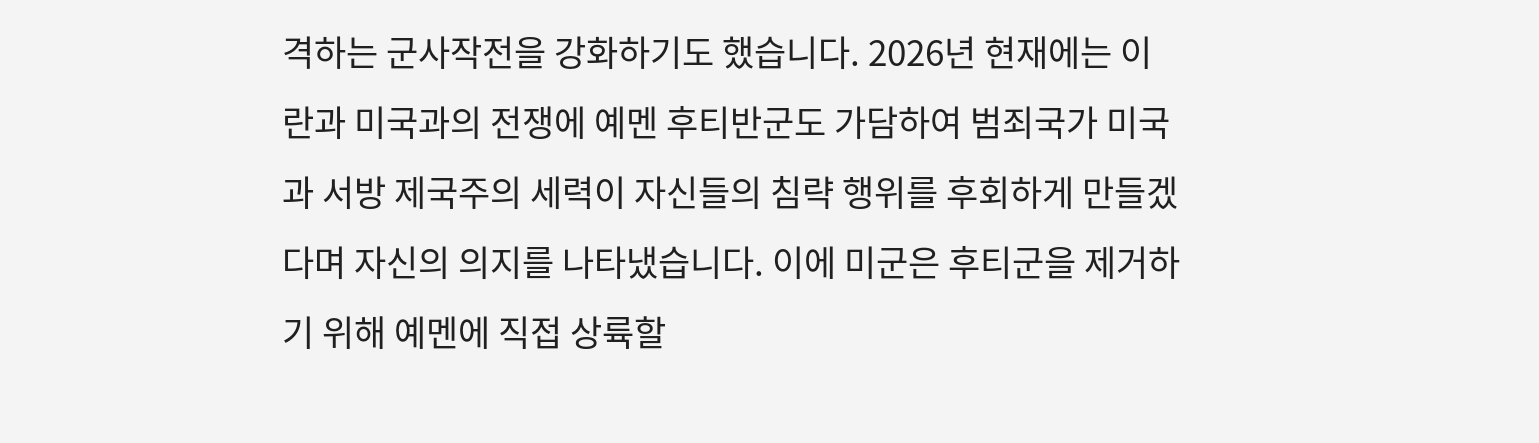격하는 군사작전을 강화하기도 했습니다. 2026년 현재에는 이란과 미국과의 전쟁에 예멘 후티반군도 가담하여 범죄국가 미국과 서방 제국주의 세력이 자신들의 침략 행위를 후회하게 만들겠다며 자신의 의지를 나타냈습니다. 이에 미군은 후티군을 제거하기 위해 예멘에 직접 상륙할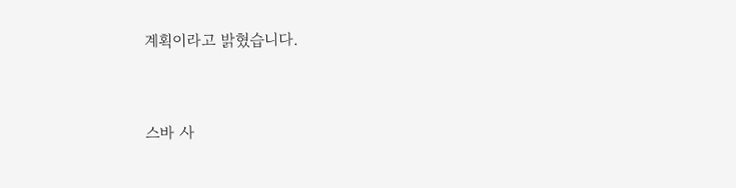계획이라고 밝혔습니다.


스바 사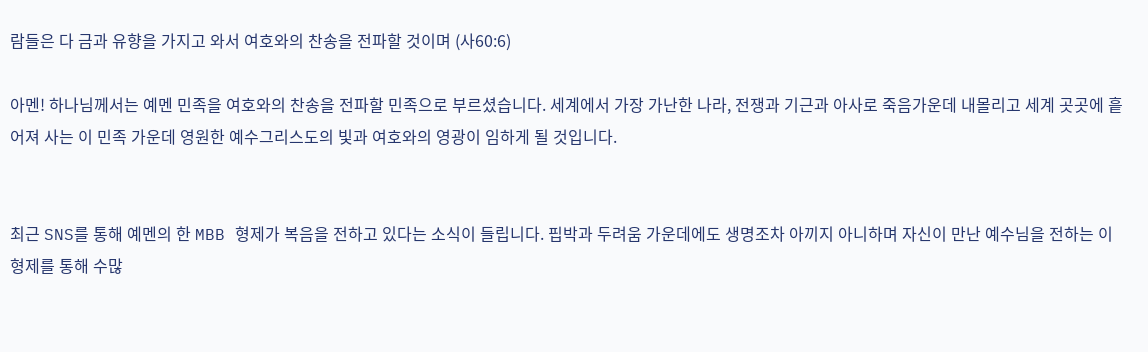람들은 다 금과 유향을 가지고 와서 여호와의 찬송을 전파할 것이며 (사60:6)

아멘! 하나님께서는 예멘 민족을 여호와의 찬송을 전파할 민족으로 부르셨습니다. 세계에서 가장 가난한 나라, 전쟁과 기근과 아사로 죽음가운데 내몰리고 세계 곳곳에 흩어져 사는 이 민족 가운데 영원한 예수그리스도의 빛과 여호와의 영광이 임하게 될 것입니다.


최근 SNS를 통해 예멘의 한 MBB 형제가 복음을 전하고 있다는 소식이 들립니다. 핍박과 두려움 가운데에도 생명조차 아끼지 아니하며 자신이 만난 예수님을 전하는 이 형제를 통해 수많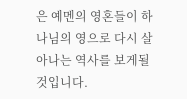은 예멘의 영혼들이 하나님의 영으로 다시 살아나는 역사를 보게될 것입니다.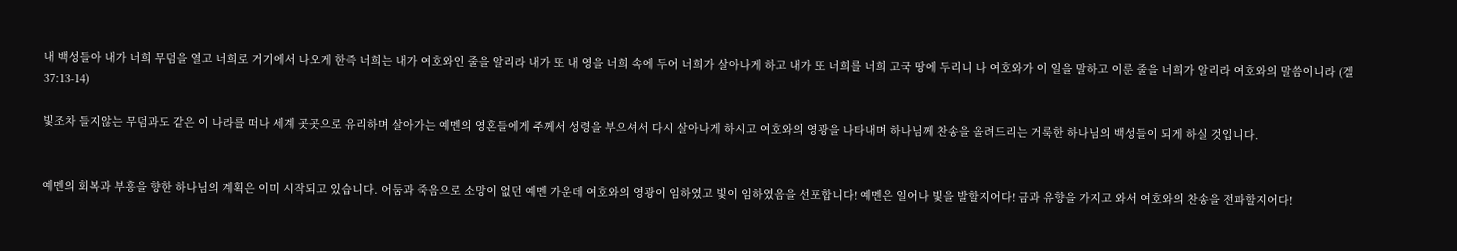내 백성들아 내가 너희 무덤을 열고 너희로 거기에서 나오게 한즉 너희는 내가 여호와인 줄을 알리라 내가 또 내 영을 너희 속에 두어 너희가 살아나게 하고 내가 또 너희를 너희 고국 땅에 두리니 나 여호와가 이 일을 말하고 이룬 줄을 너희가 알리라 여호와의 말씀이니라 (겔 37:13-14)

빛조차 들지않는 무덤과도 같은 이 나라를 떠나 세계 곳곳으로 유리하며 살아가는 예멘의 영혼들에게 주께서 성령을 부으셔서 다시 살아나게 하시고 여호와의 영광을 나타내며 하나님께 찬송을 올려드리는 거룩한 하나님의 백성들이 되게 하실 것입니다.


예멘의 회복과 부흥을 향한 하나님의 계획은 이미 시작되고 있습니다. 어둠과 죽음으로 소망이 없던 예멘 가운데 여호와의 영광이 임하였고 빛이 임하였음을 선포합니다! 예멘은 일어나 빛을 발할지어다! 금과 유향을 가지고 와서 여호와의 찬송을 전파할지어다!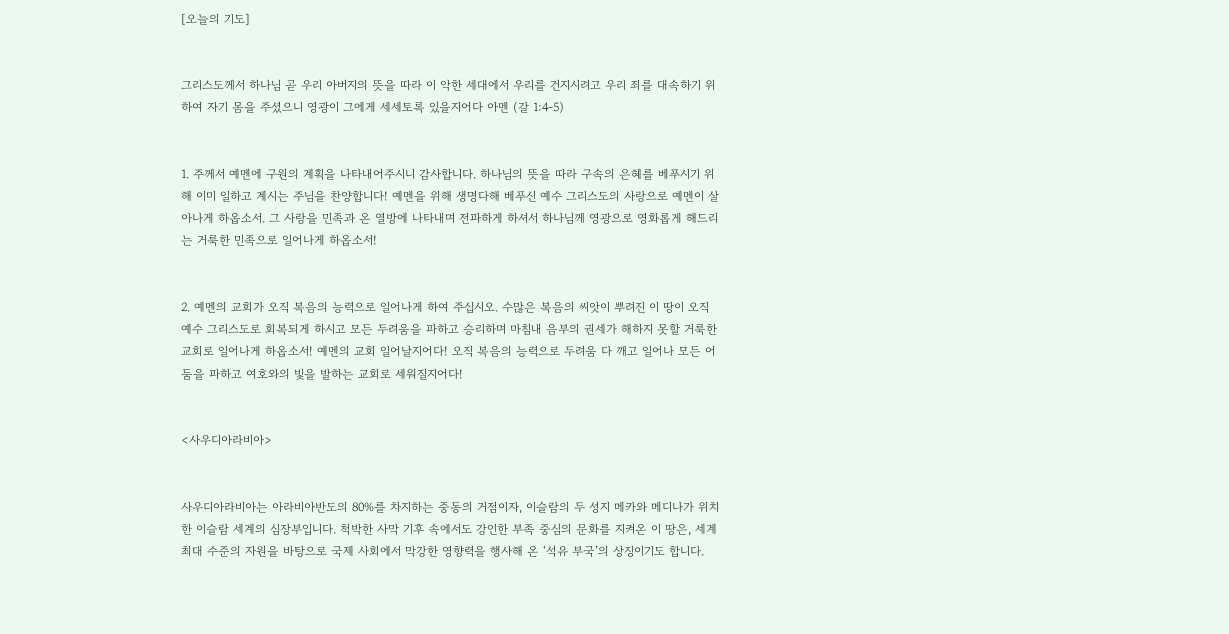[오늘의 기도]


그리스도께서 하나님 곧 우리 아버지의 뜻을 따라 이 악한 세대에서 우리를 건지시려고 우리 죄를 대속하기 위하여 자기 몸을 주셨으니 영광이 그에게 세세토록 있을지어다 아멘 (갈 1:4-5)


1. 주께서 예멘에 구원의 계획을 나타내어주시니 감사합니다. 하나님의 뜻을 따라 구속의 은혜를 베푸시기 위해 이미 일하고 계시는 주님을 찬양합니다! 예멘을 위해 생명다해 베푸신 예수 그리스도의 사랑으로 예멘이 살아나게 하옵소서. 그 사랑을 민족과 온 열방에 나타내며 전파하게 하셔서 하나님께 영광으로 영화롭게 해드리는 거룩한 민족으로 일어나게 하옵소서!


2. 예멘의 교회가 오직 복음의 능력으로 일어나게 하여 주십시오. 수많은 복음의 씨앗이 뿌려진 이 땅이 오직 예수 그리스도로 회복되게 하시고 모든 두려움을 파하고 승리하며 마침내 음부의 권세가 해하지 못할 거룩한 교회로 일어나게 하옵소서! 예멘의 교회 일어날지어다! 오직 복음의 능력으로 두려움 다 깨고 일어나 모든 어둠을 파하고 여호와의 빛을 발하는 교회로 세워질지어다!


<사우디아라비아>


사우디아라비아는 아라비아반도의 80%를 차지하는 중동의 거점이자, 이슬람의 두 성지 메카와 메디나가 위치한 이슬람 세계의 심장부입니다. 척박한 사막 기후 속에서도 강인한 부족 중심의 문화를 지켜온 이 땅은, 세계 최대 수준의 자원을 바탕으로 국제 사회에서 막강한 영향력을 행사해 온 ‘석유 부국’의 상징이기도 합니다.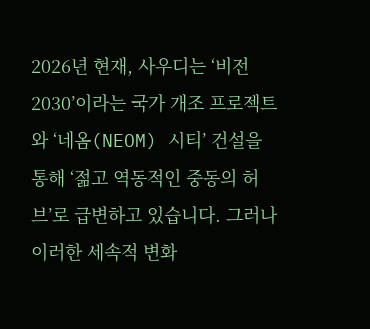2026년 현재, 사우디는 ‘비전 2030’이라는 국가 개조 프로젝트와 ‘네옴(NEOM) 시티’ 건설을 통해 ‘젊고 역동적인 중동의 허브’로 급변하고 있습니다. 그러나 이러한 세속적 변화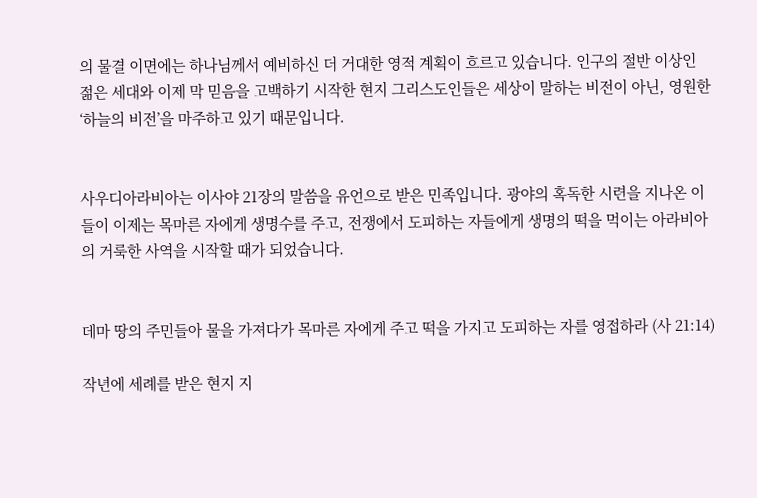의 물결 이면에는 하나님께서 예비하신 더 거대한 영적 계획이 흐르고 있습니다. 인구의 절반 이상인 젊은 세대와 이제 막 믿음을 고백하기 시작한 현지 그리스도인들은 세상이 말하는 비전이 아닌, 영원한 ‘하늘의 비전’을 마주하고 있기 때문입니다.


사우디아라비아는 이사야 21장의 말씀을 유언으로 받은 민족입니다. 광야의 혹독한 시련을 지나온 이들이 이제는 목마른 자에게 생명수를 주고, 전쟁에서 도피하는 자들에게 생명의 떡을 먹이는 아라비아의 거룩한 사역을 시작할 때가 되었습니다.


데마 땅의 주민들아 물을 가져다가 목마른 자에게 주고 떡을 가지고 도피하는 자를 영접하라 (사 21:14)

작년에 세례를 받은 현지 지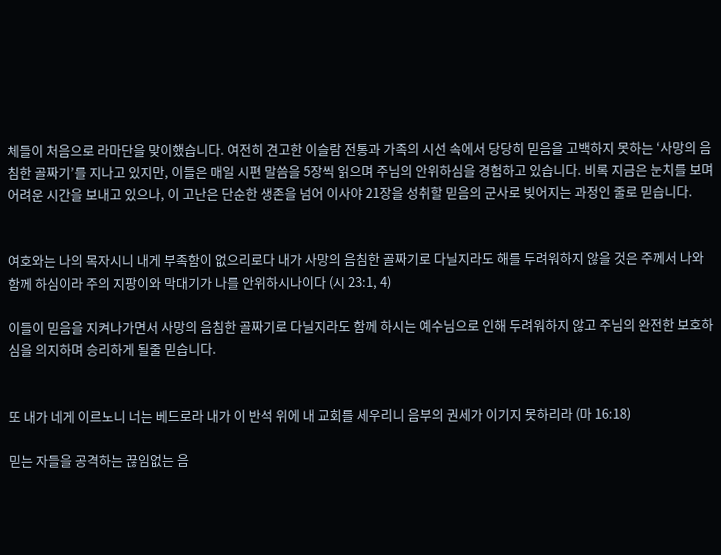체들이 처음으로 라마단을 맞이했습니다. 여전히 견고한 이슬람 전통과 가족의 시선 속에서 당당히 믿음을 고백하지 못하는 ‘사망의 음침한 골짜기’를 지나고 있지만, 이들은 매일 시편 말씀을 5장씩 읽으며 주님의 안위하심을 경험하고 있습니다. 비록 지금은 눈치를 보며 어려운 시간을 보내고 있으나, 이 고난은 단순한 생존을 넘어 이사야 21장을 성취할 믿음의 군사로 빚어지는 과정인 줄로 믿습니다.


여호와는 나의 목자시니 내게 부족함이 없으리로다 내가 사망의 음침한 골짜기로 다닐지라도 해를 두려워하지 않을 것은 주께서 나와 함께 하심이라 주의 지팡이와 막대기가 나를 안위하시나이다 (시 23:1, 4)

이들이 믿음을 지켜나가면서 사망의 음침한 골짜기로 다닐지라도 함께 하시는 예수님으로 인해 두려워하지 않고 주님의 완전한 보호하심을 의지하며 승리하게 될줄 믿습니다.


또 내가 네게 이르노니 너는 베드로라 내가 이 반석 위에 내 교회를 세우리니 음부의 권세가 이기지 못하리라 (마 16:18)

믿는 자들을 공격하는 끊임없는 음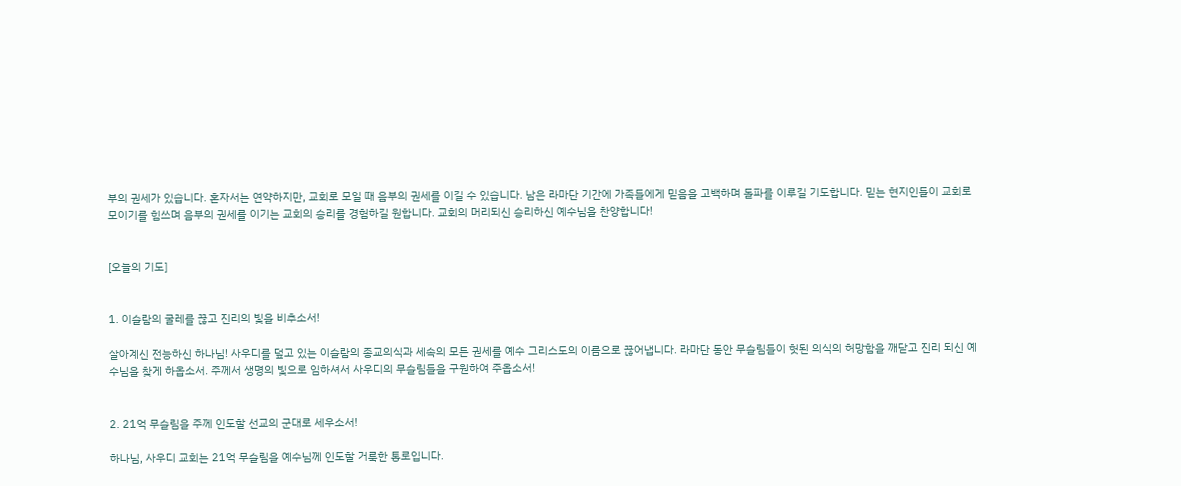부의 권세가 있습니다. 혼자서는 연약하지만, 교회로 모일 때 음부의 권세를 이길 수 있습니다. 남은 라마단 기간에 가족들에게 믿음을 고백하며 돌파를 이루길 기도합니다. 믿는 현지인들이 교회로 모이기를 힘쓰며 음부의 권세를 이기는 교회의 승리를 경험하길 원합니다. 교회의 머리되신 승리하신 예수님을 찬양합니다!


[오늘의 기도]


1. 이슬람의 굴레를 끊고 진리의 빛을 비추소서!

살아계신 전능하신 하나님! 사우디를 덮고 있는 이슬람의 종교의식과 세속의 모든 권세를 예수 그리스도의 이름으로 끊어냅니다. 라마단 동안 무슬림들이 헛된 의식의 허망함을 깨닫고 진리 되신 예수님을 찾게 하옵소서. 주께서 생명의 빛으로 임하셔서 사우디의 무슬림들을 구원하여 주옵소서!


2. 21억 무슬림을 주께 인도할 선교의 군대로 세우소서!

하나님, 사우디 교회는 21억 무슬림을 예수님께 인도할 거룩한 통로입니다.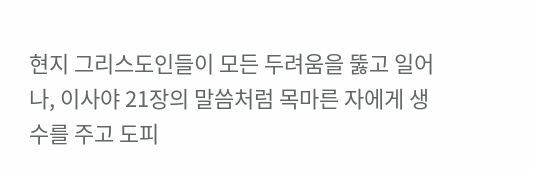현지 그리스도인들이 모든 두려움을 뚫고 일어나, 이사야 21장의 말씀처럼 목마른 자에게 생수를 주고 도피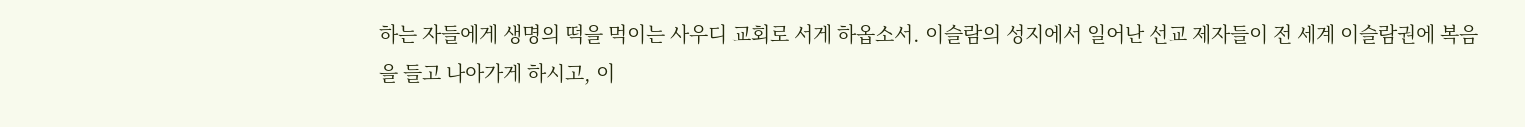하는 자들에게 생명의 떡을 먹이는 사우디 교회로 서게 하옵소서. 이슬람의 성지에서 일어난 선교 제자들이 전 세계 이슬람권에 복음을 들고 나아가게 하시고, 이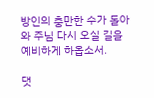방인의 충만한 수가 돌아와 주님 다시 오실 길을 예비하게 하옵소서.

댓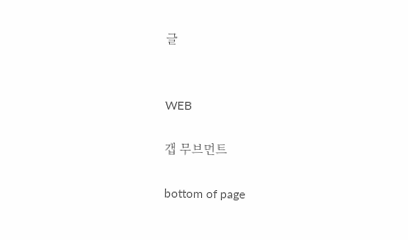글


WEB

갭 무브먼트

bottom of page